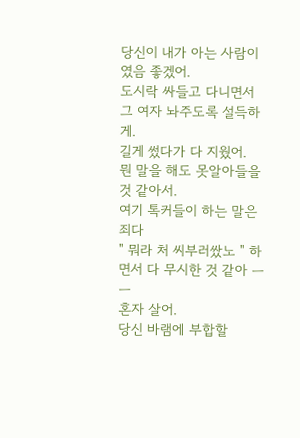당신이 내가 아는 사람이였음 좋겠어.
도시락 싸들고 다니면서 그 여자 놔주도록 설득하게.
길게 썼다가 다 지웠어.
뭔 말을 해도 못알아들을 것 같아서.
여기 톡커들이 하는 말은 죄다
" 뭐라 처 씨부러쌌노 " 하면서 다 무시한 것 같아 ㅡㅡ
혼자 살어.
당신 바램에 부합할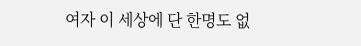여자 이 세상에 단 한명도 없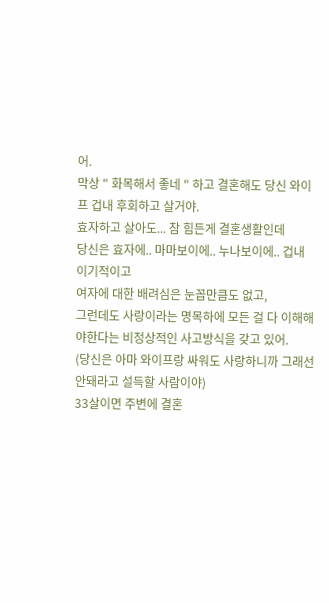어.
막상 " 화목해서 좋네 " 하고 결혼해도 당신 와이프 겁내 후회하고 살거야.
효자하고 살아도... 참 힘든게 결혼생활인데
당신은 효자에.. 마마보이에.. 누나보이에.. 겁내 이기적이고
여자에 대한 배려심은 눈꼽만큼도 없고,
그런데도 사랑이라는 명목하에 모든 걸 다 이해해야한다는 비정상적인 사고방식을 갖고 있어.
(당신은 아마 와이프랑 싸워도 사랑하니까 그래선 안돼라고 설득할 사람이야)
33살이면 주변에 결혼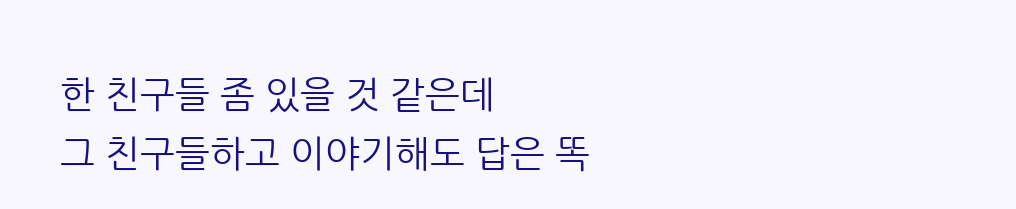한 친구들 좀 있을 것 같은데
그 친구들하고 이야기해도 답은 똑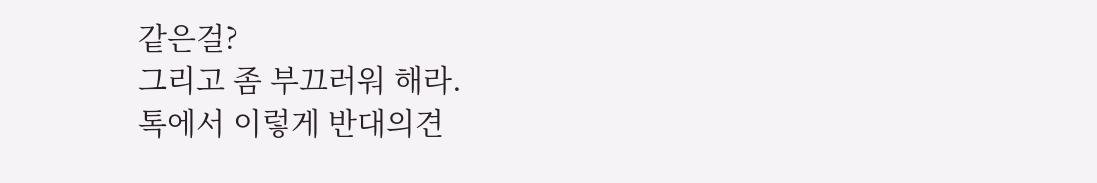같은걸?
그리고 좀 부끄러워 해라.
톡에서 이렇게 반대의견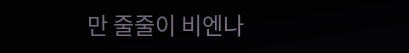만 줄줄이 비엔나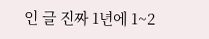인 글 진짜 1년에 1~2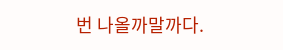번 나올까말까다.